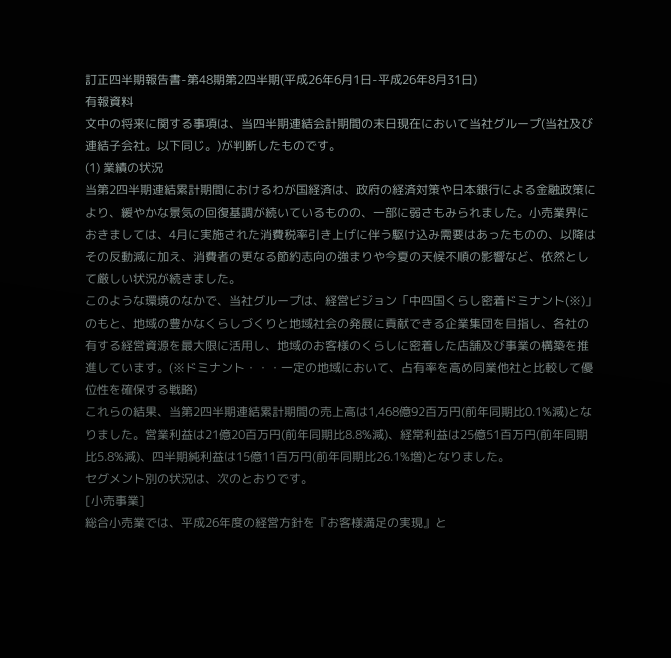訂正四半期報告書-第48期第2四半期(平成26年6月1日-平成26年8月31日)
有報資料
文中の将来に関する事項は、当四半期連結会計期間の末日現在において当社グループ(当社及び連結子会社。以下同じ。)が判断したものです。
(1) 業績の状況
当第2四半期連結累計期間におけるわが国経済は、政府の経済対策や日本銀行による金融政策により、緩やかな景気の回復基調が続いているものの、一部に弱さもみられました。小売業界におきましては、4月に実施された消費税率引き上げに伴う駆け込み需要はあったものの、以降はその反動減に加え、消費者の更なる節約志向の強まりや今夏の天候不順の影響など、依然として厳しい状況が続きました。
このような環境のなかで、当社グループは、経営ビジョン「中四国くらし密着ドミナント(※)」のもと、地域の豊かなくらしづくりと地域社会の発展に貢献できる企業集団を目指し、各社の有する経営資源を最大限に活用し、地域のお客様のくらしに密着した店舗及び事業の構築を推進しています。(※ドミナント・・・一定の地域において、占有率を高め同業他社と比較して優位性を確保する戦略)
これらの結果、当第2四半期連結累計期間の売上高は1,468億92百万円(前年同期比0.1%減)となりました。営業利益は21億20百万円(前年同期比8.8%減)、経常利益は25億51百万円(前年同期比5.8%減)、四半期純利益は15億11百万円(前年同期比26.1%増)となりました。
セグメント別の状況は、次のとおりです。
[小売事業]
総合小売業では、平成26年度の経営方針を『お客様満足の実現』と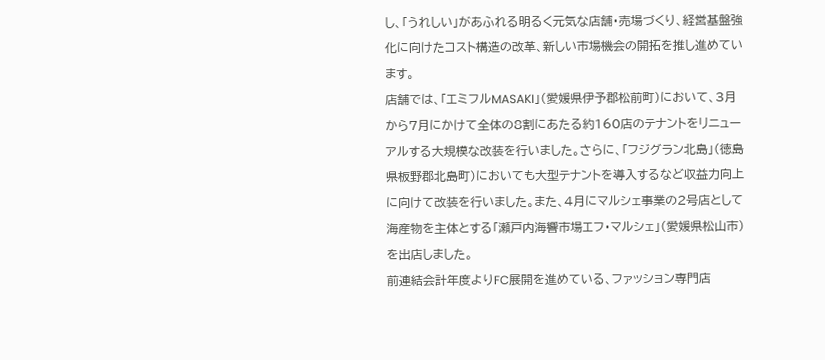し、「うれしい」があふれる明るく元気な店舗・売場づくり、経営基盤強化に向けたコスト構造の改革、新しい市場機会の開拓を推し進めています。
店舗では、「エミフルMASAKI」(愛媛県伊予郡松前町)において、3月から7月にかけて全体の8割にあたる約160店のテナントをリニューアルする大規模な改装を行いました。さらに、「フジグラン北島」(徳島県板野郡北島町)においても大型テナントを導入するなど収益力向上に向けて改装を行いました。また、4月にマルシェ事業の2号店として海産物を主体とする「瀬戸内海響市場エフ・マルシェ」(愛媛県松山市)を出店しました。
前連結会計年度よりFC展開を進めている、ファッション専門店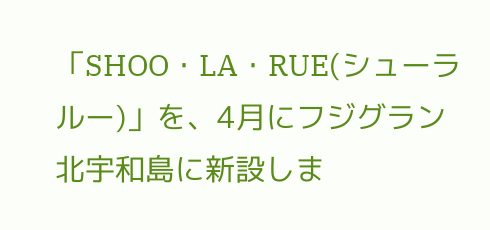「SHOO・LA・RUE(シューラルー)」を、4月にフジグラン北宇和島に新設しま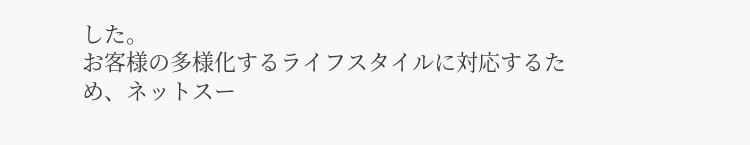した。
お客様の多様化するライフスタイルに対応するため、ネットスー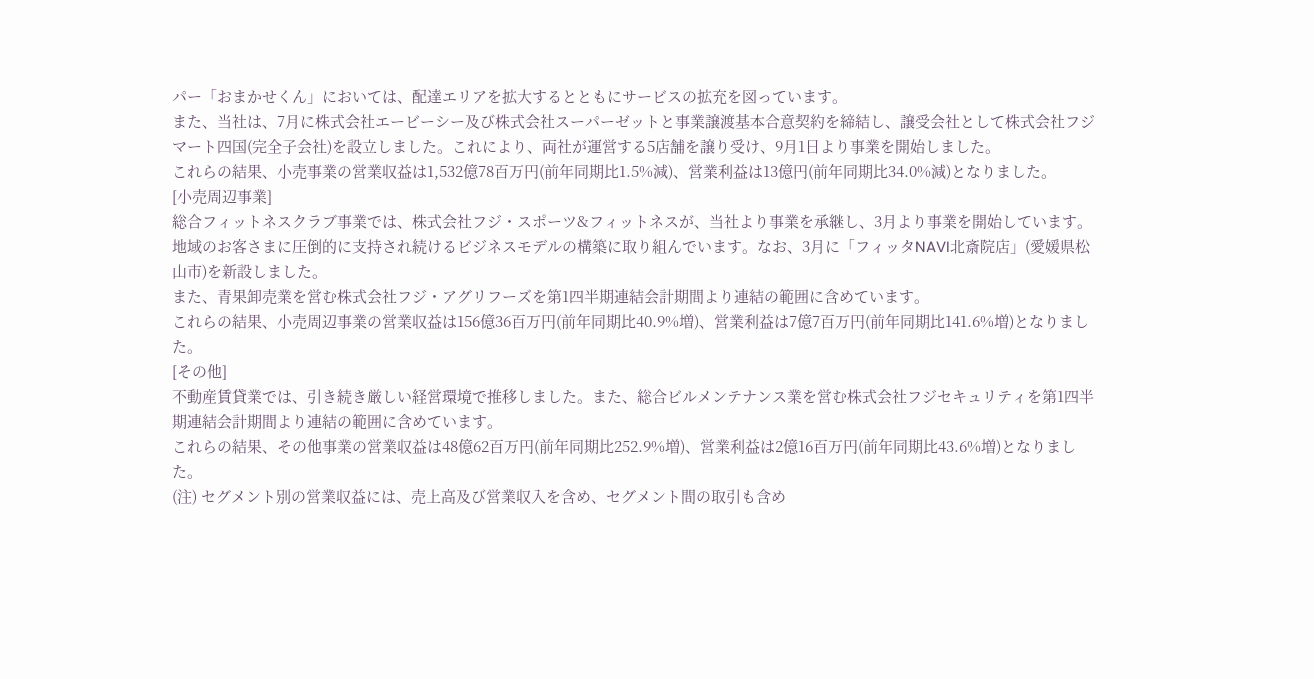パー「おまかせくん」においては、配達エリアを拡大するとともにサービスの拡充を図っています。
また、当社は、7月に株式会社エービーシー及び株式会社スーパーゼットと事業譲渡基本合意契約を締結し、譲受会社として株式会社フジマート四国(完全子会社)を設立しました。これにより、両社が運営する5店舗を譲り受け、9月1日より事業を開始しました。
これらの結果、小売事業の営業収益は1,532億78百万円(前年同期比1.5%減)、営業利益は13億円(前年同期比34.0%減)となりました。
[小売周辺事業]
総合フィットネスクラブ事業では、株式会社フジ・スポーツ&フィットネスが、当社より事業を承継し、3月より事業を開始しています。地域のお客さまに圧倒的に支持され続けるビジネスモデルの構築に取り組んでいます。なお、3月に「フィッタNAVI北斎院店」(愛媛県松山市)を新設しました。
また、青果卸売業を営む株式会社フジ・アグリフーズを第1四半期連結会計期間より連結の範囲に含めています。
これらの結果、小売周辺事業の営業収益は156億36百万円(前年同期比40.9%増)、営業利益は7億7百万円(前年同期比141.6%増)となりました。
[その他]
不動産賃貸業では、引き続き厳しい経営環境で推移しました。また、総合ビルメンテナンス業を営む株式会社フジセキュリティを第1四半期連結会計期間より連結の範囲に含めています。
これらの結果、その他事業の営業収益は48億62百万円(前年同期比252.9%増)、営業利益は2億16百万円(前年同期比43.6%増)となりました。
(注) セグメント別の営業収益には、売上高及び営業収入を含め、セグメント間の取引も含め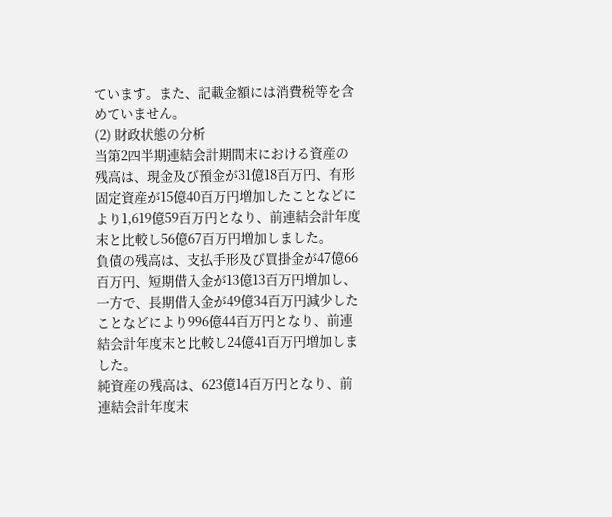ています。また、記載金額には消費税等を含めていません。
(2) 財政状態の分析
当第2四半期連結会計期間末における資産の残高は、現金及び預金が31億18百万円、有形固定資産が15億40百万円増加したことなどにより1,619億59百万円となり、前連結会計年度末と比較し56億67百万円増加しました。
負債の残高は、支払手形及び買掛金が47億66百万円、短期借入金が13億13百万円増加し、一方で、長期借入金が49億34百万円減少したことなどにより996億44百万円となり、前連結会計年度末と比較し24億41百万円増加しました。
純資産の残高は、623億14百万円となり、前連結会計年度末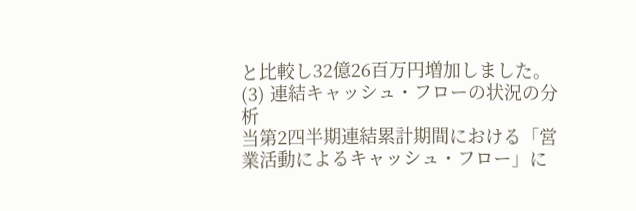と比較し32億26百万円増加しました。
(3) 連結キャッシュ・フローの状況の分析
当第2四半期連結累計期間における「営業活動によるキャッシュ・フロー」に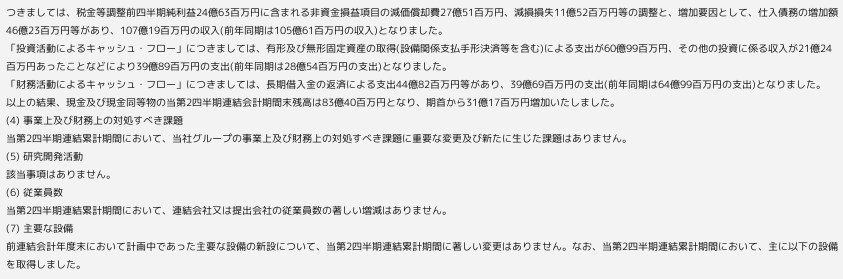つきましては、税金等調整前四半期純利益24億63百万円に含まれる非資金損益項目の減価償却費27億51百万円、減損損失11億52百万円等の調整と、増加要因として、仕入債務の増加額46億23百万円等があり、107億19百万円の収入(前年同期は105億61百万円の収入)となりました。
「投資活動によるキャッシュ・フロー」につきましては、有形及び無形固定資産の取得(設備関係支払手形決済等を含む)による支出が60億99百万円、その他の投資に係る収入が21億24百万円あったことなどにより39億89百万円の支出(前年同期は28億54百万円の支出)となりました。
「財務活動によるキャッシュ・フロー」につきましては、長期借入金の返済による支出44億82百万円等があり、39億69百万円の支出(前年同期は64億99百万円の支出)となりました。
以上の結果、現金及び現金同等物の当第2四半期連結会計期間末残高は83億40百万円となり、期首から31億17百万円増加いたしました。
(4) 事業上及び財務上の対処すべき課題
当第2四半期連結累計期間において、当社グループの事業上及び財務上の対処すべき課題に重要な変更及び新たに生じた課題はありません。
(5) 研究開発活動
該当事項はありません。
(6) 従業員数
当第2四半期連結累計期間において、連結会社又は提出会社の従業員数の著しい増減はありません。
(7) 主要な設備
前連結会計年度末において計画中であった主要な設備の新設について、当第2四半期連結累計期間に著しい変更はありません。なお、当第2四半期連結累計期間において、主に以下の設備を取得しました。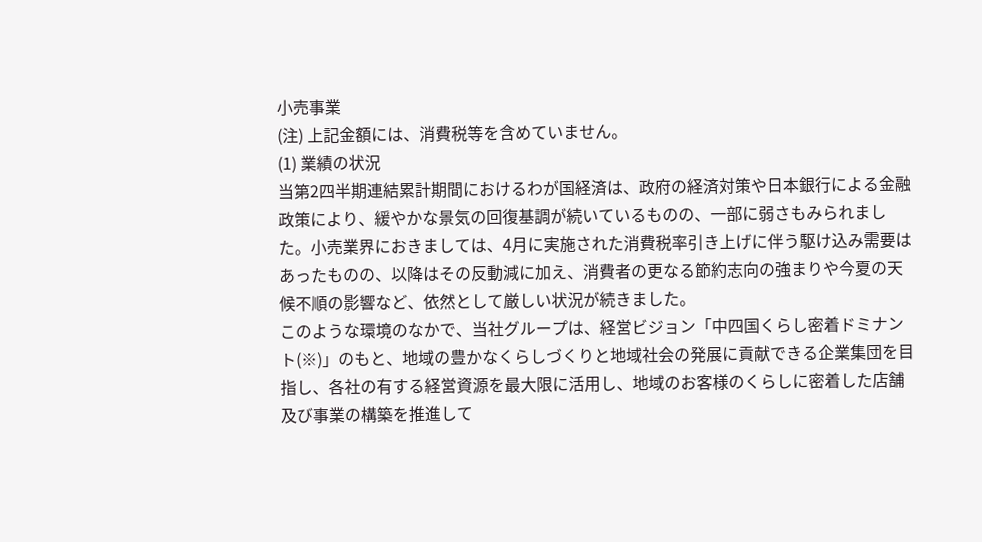小売事業
(注) 上記金額には、消費税等を含めていません。
(1) 業績の状況
当第2四半期連結累計期間におけるわが国経済は、政府の経済対策や日本銀行による金融政策により、緩やかな景気の回復基調が続いているものの、一部に弱さもみられました。小売業界におきましては、4月に実施された消費税率引き上げに伴う駆け込み需要はあったものの、以降はその反動減に加え、消費者の更なる節約志向の強まりや今夏の天候不順の影響など、依然として厳しい状況が続きました。
このような環境のなかで、当社グループは、経営ビジョン「中四国くらし密着ドミナント(※)」のもと、地域の豊かなくらしづくりと地域社会の発展に貢献できる企業集団を目指し、各社の有する経営資源を最大限に活用し、地域のお客様のくらしに密着した店舗及び事業の構築を推進して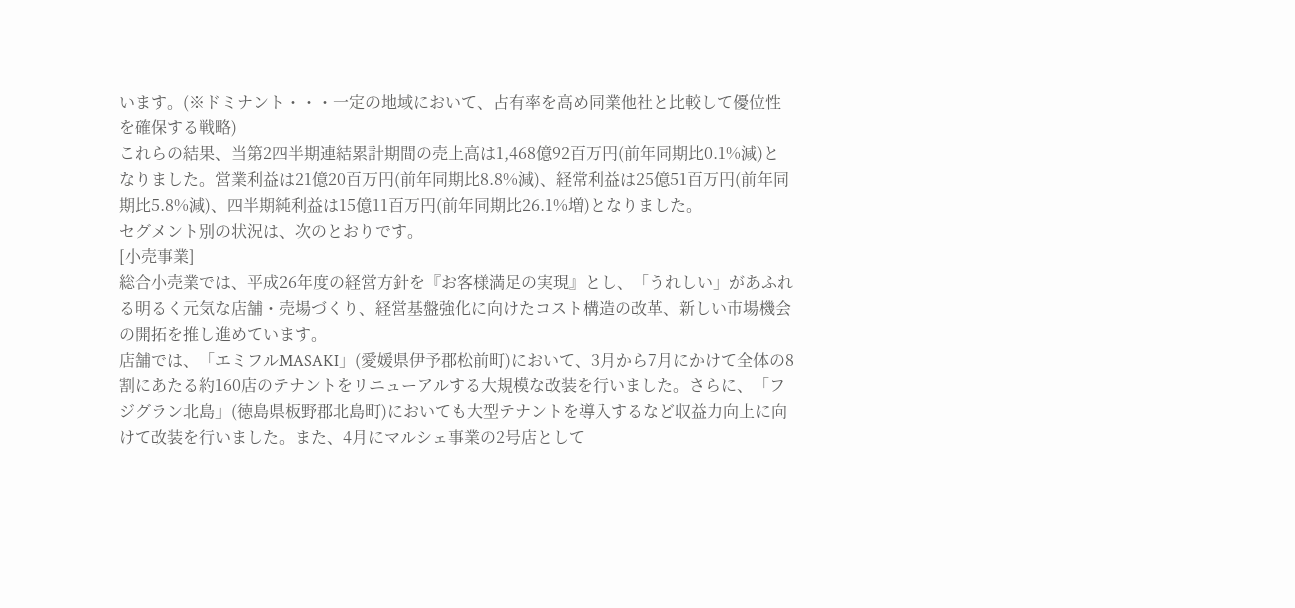います。(※ドミナント・・・一定の地域において、占有率を高め同業他社と比較して優位性を確保する戦略)
これらの結果、当第2四半期連結累計期間の売上高は1,468億92百万円(前年同期比0.1%減)となりました。営業利益は21億20百万円(前年同期比8.8%減)、経常利益は25億51百万円(前年同期比5.8%減)、四半期純利益は15億11百万円(前年同期比26.1%増)となりました。
セグメント別の状況は、次のとおりです。
[小売事業]
総合小売業では、平成26年度の経営方針を『お客様満足の実現』とし、「うれしい」があふれる明るく元気な店舗・売場づくり、経営基盤強化に向けたコスト構造の改革、新しい市場機会の開拓を推し進めています。
店舗では、「エミフルMASAKI」(愛媛県伊予郡松前町)において、3月から7月にかけて全体の8割にあたる約160店のテナントをリニューアルする大規模な改装を行いました。さらに、「フジグラン北島」(徳島県板野郡北島町)においても大型テナントを導入するなど収益力向上に向けて改装を行いました。また、4月にマルシェ事業の2号店として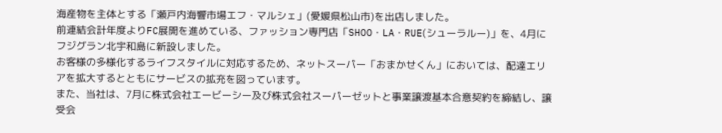海産物を主体とする「瀬戸内海響市場エフ・マルシェ」(愛媛県松山市)を出店しました。
前連結会計年度よりFC展開を進めている、ファッション専門店「SHOO・LA・RUE(シューラルー)」を、4月にフジグラン北宇和島に新設しました。
お客様の多様化するライフスタイルに対応するため、ネットスーパー「おまかせくん」においては、配達エリアを拡大するとともにサービスの拡充を図っています。
また、当社は、7月に株式会社エービーシー及び株式会社スーパーゼットと事業譲渡基本合意契約を締結し、譲受会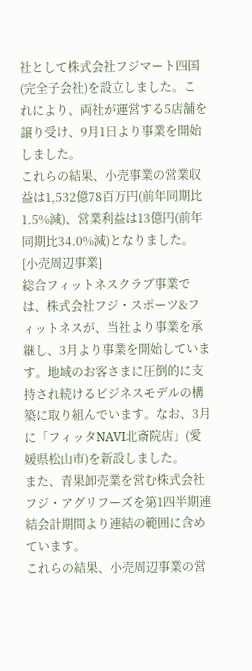社として株式会社フジマート四国(完全子会社)を設立しました。これにより、両社が運営する5店舗を譲り受け、9月1日より事業を開始しました。
これらの結果、小売事業の営業収益は1,532億78百万円(前年同期比1.5%減)、営業利益は13億円(前年同期比34.0%減)となりました。
[小売周辺事業]
総合フィットネスクラブ事業では、株式会社フジ・スポーツ&フィットネスが、当社より事業を承継し、3月より事業を開始しています。地域のお客さまに圧倒的に支持され続けるビジネスモデルの構築に取り組んでいます。なお、3月に「フィッタNAVI北斎院店」(愛媛県松山市)を新設しました。
また、青果卸売業を営む株式会社フジ・アグリフーズを第1四半期連結会計期間より連結の範囲に含めています。
これらの結果、小売周辺事業の営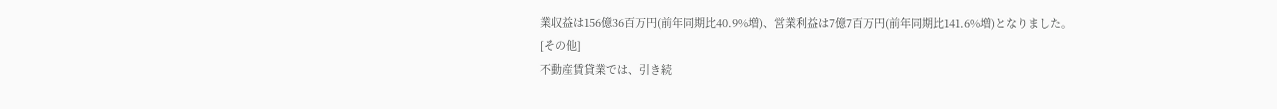業収益は156億36百万円(前年同期比40.9%増)、営業利益は7億7百万円(前年同期比141.6%増)となりました。
[その他]
不動産賃貸業では、引き続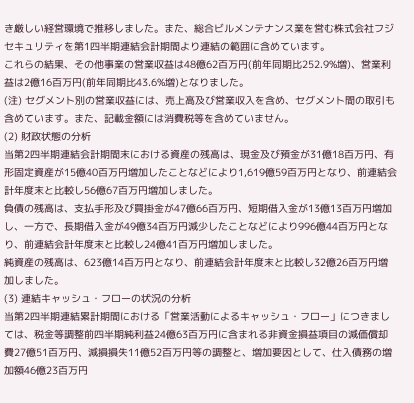き厳しい経営環境で推移しました。また、総合ビルメンテナンス業を営む株式会社フジセキュリティを第1四半期連結会計期間より連結の範囲に含めています。
これらの結果、その他事業の営業収益は48億62百万円(前年同期比252.9%増)、営業利益は2億16百万円(前年同期比43.6%増)となりました。
(注) セグメント別の営業収益には、売上高及び営業収入を含め、セグメント間の取引も含めています。また、記載金額には消費税等を含めていません。
(2) 財政状態の分析
当第2四半期連結会計期間末における資産の残高は、現金及び預金が31億18百万円、有形固定資産が15億40百万円増加したことなどにより1,619億59百万円となり、前連結会計年度末と比較し56億67百万円増加しました。
負債の残高は、支払手形及び買掛金が47億66百万円、短期借入金が13億13百万円増加し、一方で、長期借入金が49億34百万円減少したことなどにより996億44百万円となり、前連結会計年度末と比較し24億41百万円増加しました。
純資産の残高は、623億14百万円となり、前連結会計年度末と比較し32億26百万円増加しました。
(3) 連結キャッシュ・フローの状況の分析
当第2四半期連結累計期間における「営業活動によるキャッシュ・フロー」につきましては、税金等調整前四半期純利益24億63百万円に含まれる非資金損益項目の減価償却費27億51百万円、減損損失11億52百万円等の調整と、増加要因として、仕入債務の増加額46億23百万円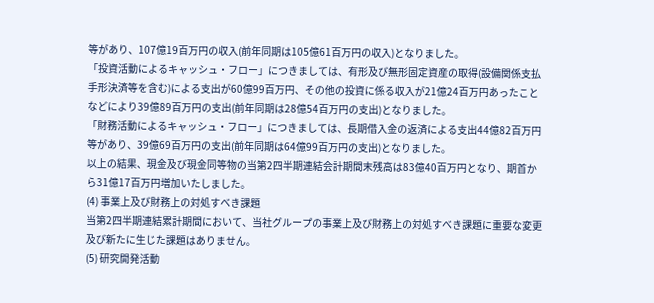等があり、107億19百万円の収入(前年同期は105億61百万円の収入)となりました。
「投資活動によるキャッシュ・フロー」につきましては、有形及び無形固定資産の取得(設備関係支払手形決済等を含む)による支出が60億99百万円、その他の投資に係る収入が21億24百万円あったことなどにより39億89百万円の支出(前年同期は28億54百万円の支出)となりました。
「財務活動によるキャッシュ・フロー」につきましては、長期借入金の返済による支出44億82百万円等があり、39億69百万円の支出(前年同期は64億99百万円の支出)となりました。
以上の結果、現金及び現金同等物の当第2四半期連結会計期間末残高は83億40百万円となり、期首から31億17百万円増加いたしました。
(4) 事業上及び財務上の対処すべき課題
当第2四半期連結累計期間において、当社グループの事業上及び財務上の対処すべき課題に重要な変更及び新たに生じた課題はありません。
(5) 研究開発活動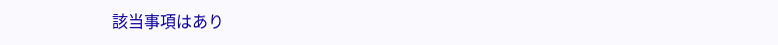該当事項はあり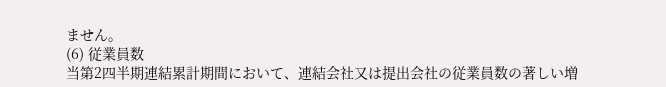ません。
(6) 従業員数
当第2四半期連結累計期間において、連結会社又は提出会社の従業員数の著しい増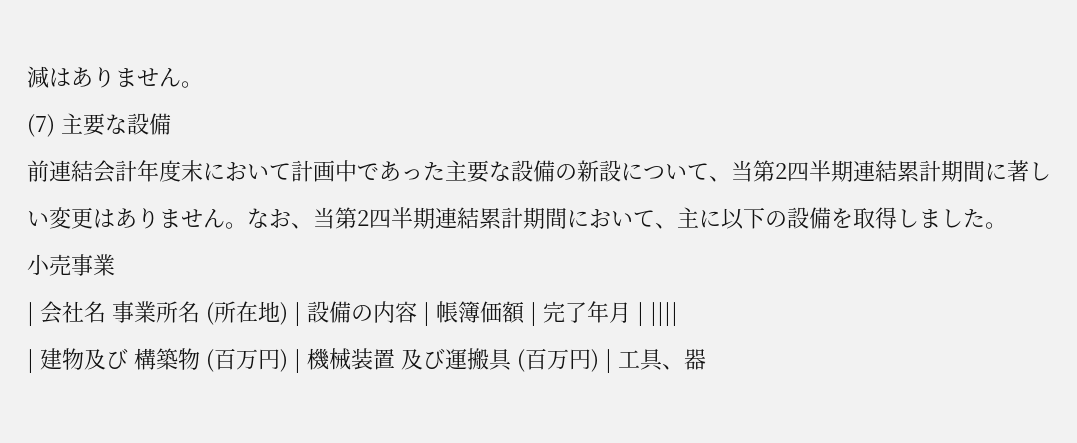減はありません。
(7) 主要な設備
前連結会計年度末において計画中であった主要な設備の新設について、当第2四半期連結累計期間に著しい変更はありません。なお、当第2四半期連結累計期間において、主に以下の設備を取得しました。
小売事業
| 会社名 事業所名 (所在地) | 設備の内容 | 帳簿価額 | 完了年月 | ||||
| 建物及び 構築物 (百万円) | 機械装置 及び運搬具 (百万円) | 工具、器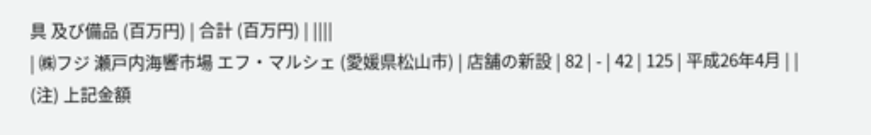具 及び備品 (百万円) | 合計 (百万円) | ||||
| ㈱フジ 瀬戸内海響市場 エフ・マルシェ (愛媛県松山市) | 店舗の新設 | 82 | - | 42 | 125 | 平成26年4月 | |
(注) 上記金額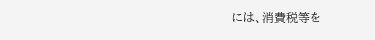には、消費税等を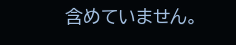含めていません。